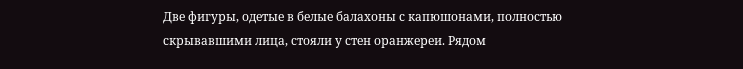Две фигуры, одетые в белые балахоны с капюшонами, полностью скрывавшими лица, стояли у стен оранжереи. Рядом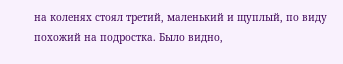на коленях стоял третий, маленький и щуплый, по виду похожий на подростка. Было видно,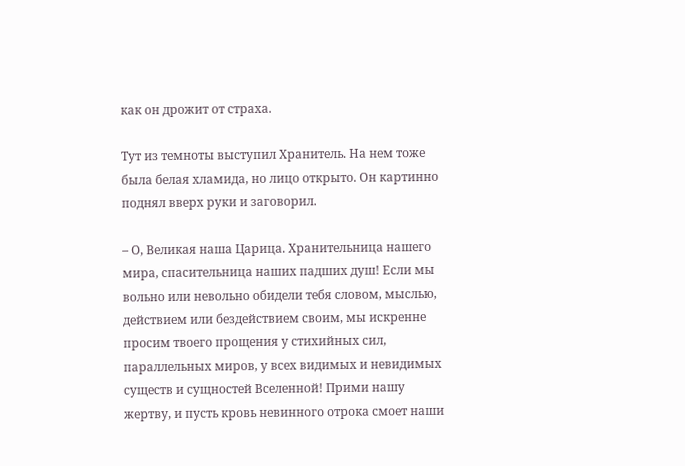как он дрожит от страха.

Тут из темноты выступил Хранитель. На нем тоже была белая хламида, но лицо открыто. Он картинно поднял вверх руки и заговорил.

– О, Великая наша Царица. Хранительница нашего мира, спасительница наших падших душ! Если мы вольно или невольно обидели тебя словом, мыслью, действием или бездействием своим, мы искренне просим твоего прощения у стихийных сил, параллельных миров, у всех видимых и невидимых существ и сущностей Вселенной! Прими нашу жертву, и пусть кровь невинного отрока смоет наши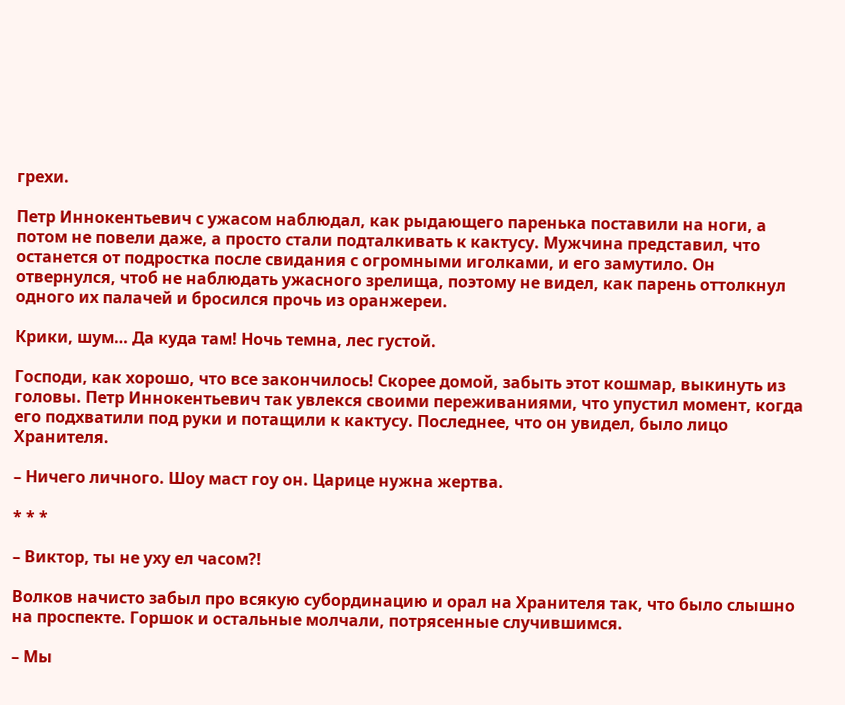грехи.

Петр Иннокентьевич с ужасом наблюдал, как рыдающего паренька поставили на ноги, а потом не повели даже, а просто стали подталкивать к кактусу. Мужчина представил, что останется от подростка после свидания с огромными иголками, и его замутило. Он отвернулся, чтоб не наблюдать ужасного зрелища, поэтому не видел, как парень оттолкнул одного их палачей и бросился прочь из оранжереи.

Крики, шум… Да куда там! Ночь темна, лес густой.

Господи, как хорошо, что все закончилось! Скорее домой, забыть этот кошмар, выкинуть из головы. Петр Иннокентьевич так увлекся своими переживаниями, что упустил момент, когда его подхватили под руки и потащили к кактусу. Последнее, что он увидел, было лицо Хранителя.

– Ничего личного. Шоу маст гоу он. Царице нужна жертва.

* * *

– Виктор, ты не уху ел часом?!

Волков начисто забыл про всякую субординацию и орал на Хранителя так, что было слышно на проспекте. Горшок и остальные молчали, потрясенные случившимся.

– Мы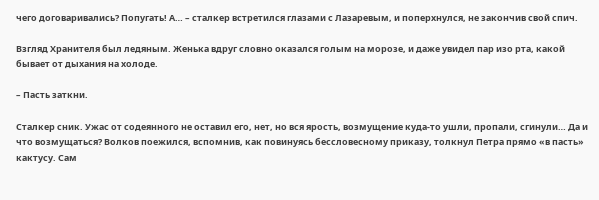чего договаривались? Попугать! А… – сталкер встретился глазами с Лазаревым, и поперхнулся, не закончив свой спич.

Взгляд Хранителя был ледяным. Женька вдруг словно оказался голым на морозе, и даже увидел пар изо рта, какой бывает от дыхания на холоде.

– Пасть заткни.

Сталкер сник. Ужас от содеянного не оставил его, нет, но вся ярость, возмущение куда-то ушли, пропали, сгинули… Да и что возмущаться? Волков поежился, вспомнив, как повинуясь бессловесному приказу, толкнул Петра прямо «в пасть» кактусу. Сам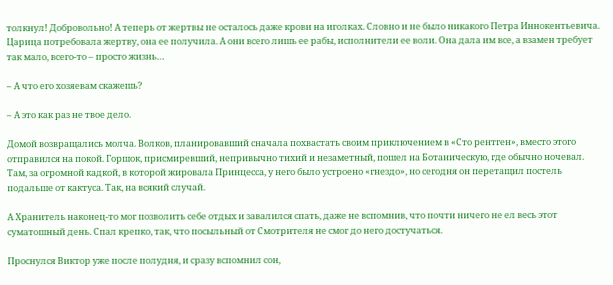толкнул! Добровольно! А теперь от жертвы не осталось даже крови на иголках. Словно и не было никакого Петра Иннокентьевича. Царица потребовала жертву, она ее получила. А они всего лишь ее рабы, исполнители ее воли. Она дала им все, а взамен требует так мало, всего-то – просто жизнь…

– А что его хозяевам скажешь?

– А это как раз не твое дело.

Домой возвращались молча. Волков, планировавший сначала похвастать своим приключением в «Сто рентген», вместо этого отправился на покой. Горшок, присмиревший, непривычно тихий и незаметный, пошел на Ботаническую, где обычно ночевал. Там, за огромной кадкой, в которой жировала Принцесса, у него было устроено «гнездо», но сегодня он перетащил постель подальше от кактуса. Так, на всякий случай.

А Хранитель наконец-то мог позволить себе отдых и завалился спать, даже не вспомнив, что почти ничего не ел весь этот суматошный день. Спал крепко, так, что посыльный от Смотрителя не смог до него достучаться.

Проснулся Виктор уже после полудня, и сразу вспомнил сон,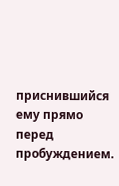приснившийся ему прямо перед пробуждением.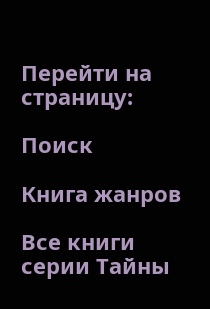Перейти на страницу:

Поиск

Книга жанров

Все книги серии Тайны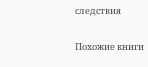следствия

Похожие книги